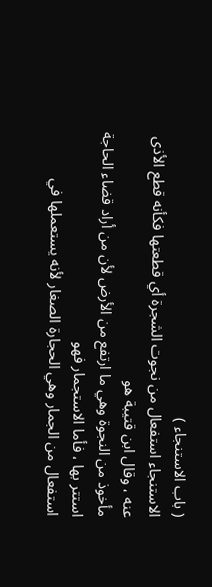( باب الاستنجاء )
الاستنجاء استفعال من نجوت الشجرة أي قطعتها فكأنه قطع الأذى عنه ، وقال ابن قتيبة هو
مأخوذ من النجوة وهي ما ارتفع من الأرض لأن من أراد قضاء الحاجة استتر بها ، فأما الاستجمار فهو
استفعال من الجمار وهي الحجارة الصغار لأنه يستعملها في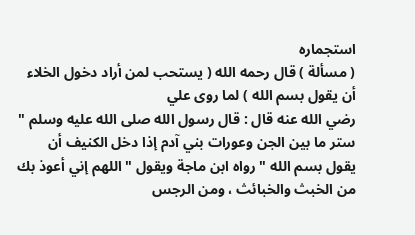استجماره
( مسألة ) قال رحمه الله ( يستحب لمن أراد دخول الخلاء أن يقول بسم الله ) لما روى علي
رضي الله عنه قال : قال رسول الله صلى الله عليه وسلم " ستر ما بين الجن وعورات بني آدم إذا دخل الكنيف أن
يقول بسم الله " رواه ابن ماجة ويقول " اللهم إني أعوذ بك من الخبث والخبائث ، ومن الرجس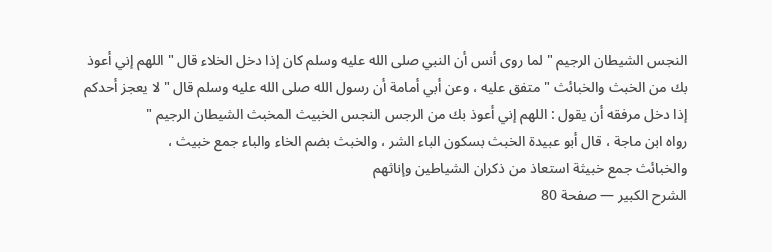النجس الشيطان الرجيم " لما روى أنس أن النبي صلى الله عليه وسلم كان إذا دخل الخلاء قال " اللهم إني أعوذ
بك من الخبث والخبائث " متفق عليه ، وعن أبي أمامة أن رسول الله صلى الله عليه وسلم قال " لا يعجز أحدكم
إذا دخل مرفقه أن يقول : اللهم إني أعوذ بك من الرجس النجس الخبيث المخبث الشيطان الرجيم "
رواه ابن ماجة ، قال أبو عبيدة الخبث بسكون الباء الشر ، والخبث بضم الخاء والباء جمع خبيث ،
والخبائث جمع خبيثة استعاذ من ذكران الشياطين وإناثهم
الشرح الكبير — صفحة 80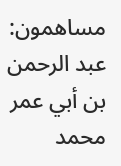مساهمون: عبد الرحمن بن أبي عمر محمد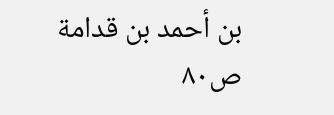بن أحمد بن قدامة
ص٨٠